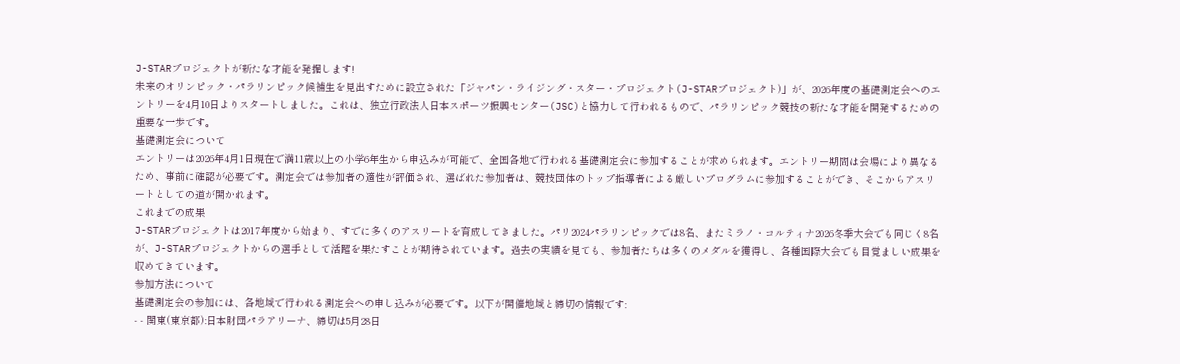J-STARプロジェクトが新たな才能を発掘します!
未来のオリンピック・パラリンピック候補生を見出すために設立された「ジャパン・ライジング・スター・プロジェクト(J-STARプロジェクト)」が、2026年度の基礎測定会へのエントリーを4月10日よりスタートしました。これは、独立行政法人日本スポーツ振興センター(JSC)と協力して行われるもので、パラリンピック競技の新たな才能を開発するための重要な一歩です。
基礎測定会について
エントリーは2026年4月1日現在で満11歳以上の小学6年生から申込みが可能で、全国各地で行われる基礎測定会に参加することが求められます。エントリー期間は会場により異なるため、事前に確認が必要です。測定会では参加者の適性が評価され、選ばれた参加者は、競技団体のトップ指導者による厳しいプログラムに参加することができ、そこからアスリートとしての道が開かれます。
これまでの成果
J-STARプロジェクトは2017年度から始まり、すでに多くのアスリートを育成してきました。パリ2024パラリンピックでは8名、またミラノ・コルティナ2026冬季大会でも同じく8名が、J-STARプロジェクトからの選手として活躍を果たすことが期待されています。過去の実績を見ても、参加者たちは多くのメダルを獲得し、各種国際大会でも目覚ましい成果を収めてきています。
参加方法について
基礎測定会の参加には、各地域で行われる測定会への申し込みが必要です。以下が開催地域と締切の情報です:
- - 関東(東京都):日本財団パラアリーナ、締切は5月28日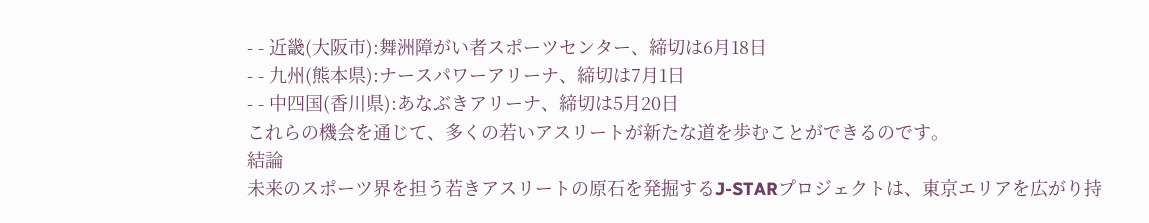- - 近畿(大阪市):舞洲障がい者スポーツセンター、締切は6月18日
- - 九州(熊本県):ナースパワーアリーナ、締切は7月1日
- - 中四国(香川県):あなぶきアリーナ、締切は5月20日
これらの機会を通じて、多くの若いアスリートが新たな道を歩むことができるのです。
結論
未来のスポーツ界を担う若きアスリートの原石を発掘するJ-STARプロジェクトは、東京エリアを広がり持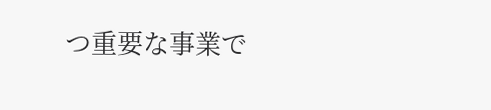つ重要な事業で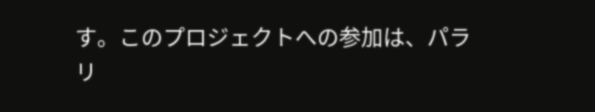す。このプロジェクトへの参加は、パラリ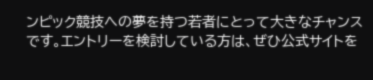ンピック競技への夢を持つ若者にとって大きなチャンスです。エントリーを検討している方は、ぜひ公式サイトを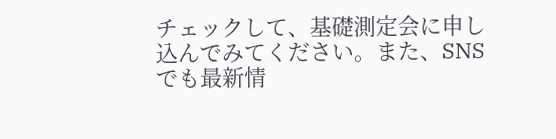チェックして、基礎測定会に申し込んでみてください。また、SNSでも最新情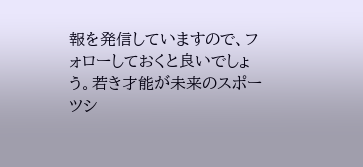報を発信していますので、フォローしておくと良いでしょう。若き才能が未来のスポーツシ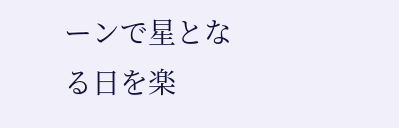ーンで星となる日を楽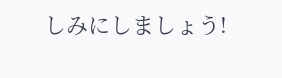しみにしましょう!